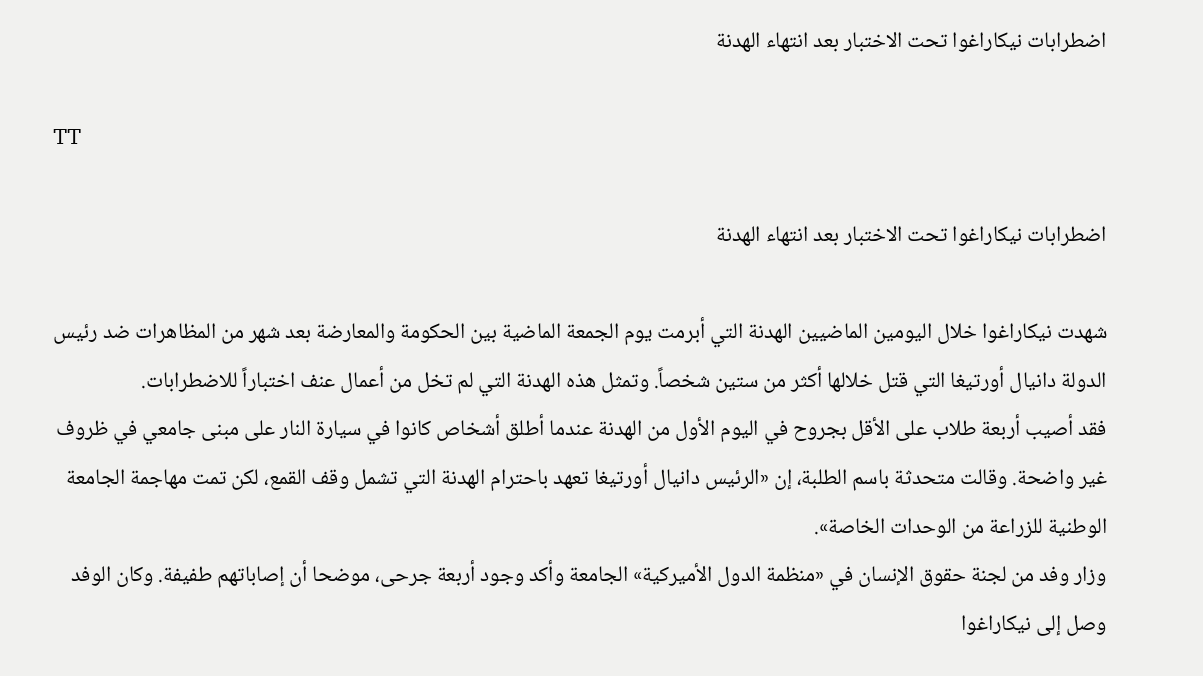اضطرابات نيكاراغوا تحت الاختبار بعد انتهاء الهدنة

TT

اضطرابات نيكاراغوا تحت الاختبار بعد انتهاء الهدنة

شهدت نيكاراغوا خلال اليومين الماضيين الهدنة التي أبرمت يوم الجمعة الماضية بين الحكومة والمعارضة بعد شهر من المظاهرات ضد رئيس الدولة دانيال أورتيغا التي قتل خلالها أكثر من ستين شخصاً. وتمثل هذه الهدنة التي لم تخل من أعمال عنف اختباراً للاضطرابات.
فقد أصيب أربعة طلاب على الأقل بجروح في اليوم الأول من الهدنة عندما أطلق أشخاص كانوا في سيارة النار على مبنى جامعي في ظروف غير واضحة. وقالت متحدثة باسم الطلبة، إن «الرئيس دانيال أورتيغا تعهد باحترام الهدنة التي تشمل وقف القمع، لكن تمت مهاجمة الجامعة الوطنية للزراعة من الوحدات الخاصة».
وزار وفد من لجنة حقوق الإنسان في «منظمة الدول الأميركية» الجامعة وأكد وجود أربعة جرحى، موضحا أن إصاباتهم طفيفة. وكان الوفد وصل إلى نيكاراغوا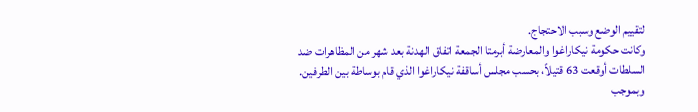لتقييم الوضع وسبب الاحتجاج.
وكانت حكومة نيكاراغوا والمعارضة أبرمتا الجمعة اتفاق الهدنة بعد شهر من المظاهرات ضد السلطات أوقعت 63 قتيلاً، بحسب مجلس أساقفة نيكاراغوا الذي قام بوساطة بين الطرفين. وبموجب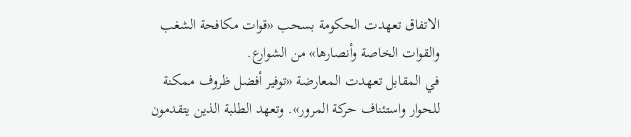الاتفاق تعهدت الحكومة بسحب «قوات مكافحة الشغب والقوات الخاصة وأنصارها» من الشوارع.
في المقابل تعهدت المعارضة «توفير أفضل ظروف ممكنة للحوار واستئناف حركة المرور». وتعهد الطلبة الذين يتقدمون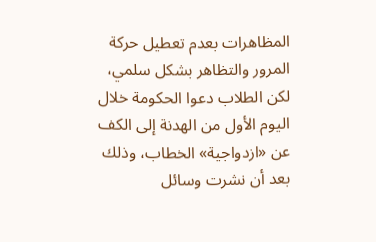المظاهرات بعدم تعطيل حركة المرور والتظاهر بشكل سلمي، لكن الطلاب دعوا الحكومة خلال اليوم الأول من الهدنة إلى الكف عن «ازدواجية» الخطاب، وذلك بعد أن نشرت وسائل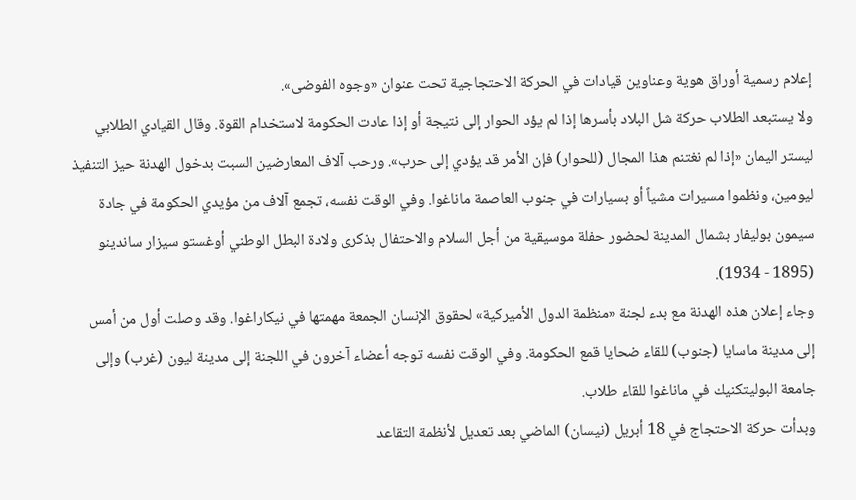إعلام رسمية أوراق هوية وعناوين قيادات في الحركة الاحتجاجية تحت عنوان «وجوه الفوضى».
ولا يستبعد الطلاب حركة شل البلاد بأسرها إذا لم يؤد الحوار إلى نتيجة أو إذا عادت الحكومة لاستخدام القوة. وقال القيادي الطلابي ليستر اليمان «إذا لم نغتنم هذا المجال (للحوار) فإن الأمر قد يؤدي إلى حرب». ورحب آلاف المعارضين السبت بدخول الهدنة حيز التنفيذ ليومين، ونظموا مسيرات مشياً أو بسيارات في جنوب العاصمة ماناغوا. وفي الوقت نفسه، تجمع آلاف من مؤيدي الحكومة في جادة سيمون بوليفار بشمال المدينة لحضور حفلة موسيقية من أجل السلام والاحتفال بذكرى ولادة البطل الوطني أوغستو سيزار ساندينو (1895 - 1934).
وجاء إعلان هذه الهدنة مع بدء لجنة «منظمة الدول الأميركية» لحقوق الإنسان الجمعة مهمتها في نيكاراغوا. وقد وصلت أول من أمس إلى مدينة ماسايا (جنوب) للقاء ضحايا قمع الحكومة. وفي الوقت نفسه توجه أعضاء آخرون في اللجنة إلى مدينة ليون (غرب) وإلى جامعة البوليتكنيك في ماناغوا للقاء طلاب.
وبدأت حركة الاحتجاج في 18 أبريل (نيسان) الماضي بعد تعديل لأنظمة التقاعد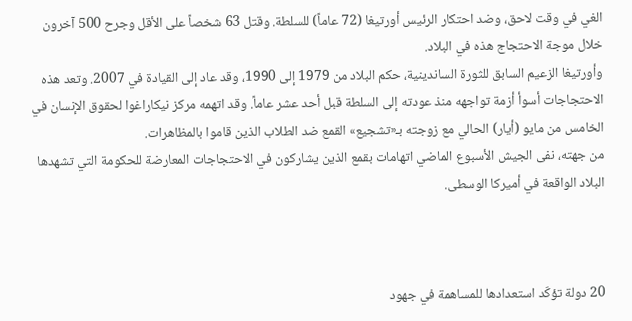الغي في وقت لاحق، وضد احتكار الرئيس أورتيغا (72 عاماً) للسلطة. وقتل 63 شخصاً على الأقل وجرح 500 آخرون خلال موجة الاحتجاج هذه في البلاد.
وأورتيغا الزعيم السابق للثورة الساندينية، حكم البلاد من 1979 إلى 1990، وقد عاد إلى القيادة في 2007. وتعد هذه الاحتجاجات أسوأ أزمة تواجهه منذ عودته إلى السلطة قبل أحد عشر عاماً. وقد اتهمه مركز نيكاراغوا لحقوق الإنسان في الخامس من مايو (أيار) الحالي مع زوجته بـ«تشجيع» القمع ضد الطلاب الذين قاموا بالمظاهرات.
من جهته، نفى الجيش الأسبوع الماضي اتهامات بقمع الذين يشاركون في الاحتجاجات المعارضة للحكومة التي تشهدها البلاد الواقعة في أميركا الوسطى.



20 دولة تؤكّد استعدادها للمساهمة في جهود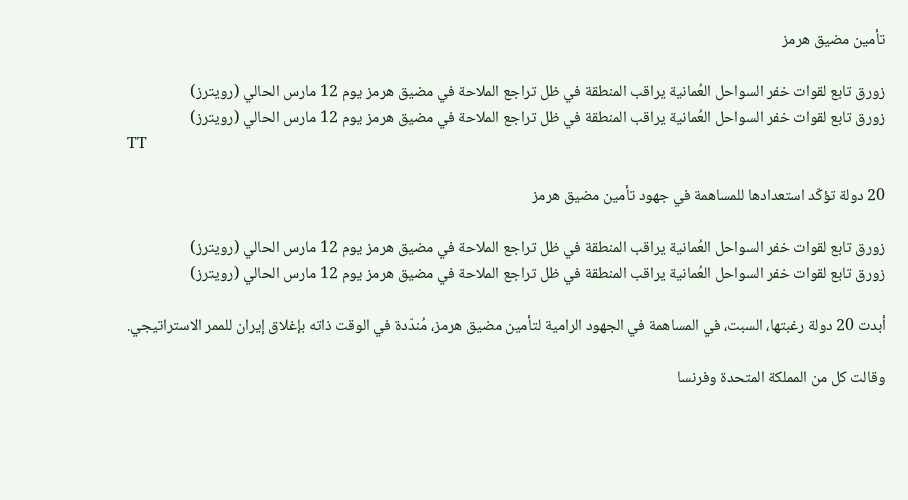تأمين مضيق هرمز

زورق تابع لقوات خفر السواحل العُمانية يراقب المنطقة في ظل تراجع الملاحة في مضيق هرمز يوم 12 مارس الحالي (رويترز)
زورق تابع لقوات خفر السواحل العُمانية يراقب المنطقة في ظل تراجع الملاحة في مضيق هرمز يوم 12 مارس الحالي (رويترز)
TT

20 دولة تؤكّد استعدادها للمساهمة في جهود تأمين مضيق هرمز

زورق تابع لقوات خفر السواحل العُمانية يراقب المنطقة في ظل تراجع الملاحة في مضيق هرمز يوم 12 مارس الحالي (رويترز)
زورق تابع لقوات خفر السواحل العُمانية يراقب المنطقة في ظل تراجع الملاحة في مضيق هرمز يوم 12 مارس الحالي (رويترز)

أبدت 20 دولة رغبتها، السبت، في المساهمة في الجهود الرامية لتأمين مضيق هرمز، مُندّدة في الوقت ذاته بإغلاق إيران للممر الاستراتيجي.

وقالت كل من المملكة المتحدة وفرنسا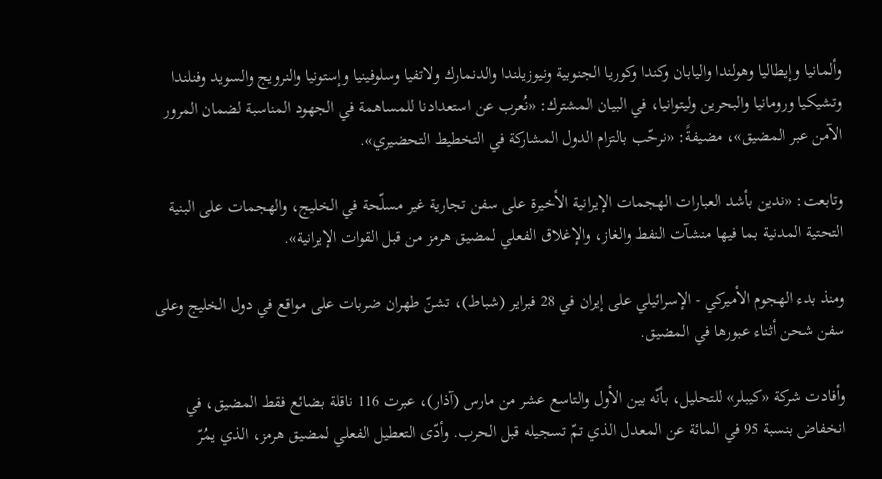وألمانيا وإيطاليا وهولندا واليابان وكندا وكوريا الجنوبية ونيوزيلندا والدنمارك ولاتفيا وسلوفينيا وإستونيا والنرويج والسويد وفنلندا وتشيكيا ورومانيا والبحرين وليتوانيا، في البيان المشترك: «نُعرب عن استعدادنا للمساهمة في الجهود المناسبة لضمان المرور الآمن عبر المضيق»، مضيفةً: «نرحّب بالتزام الدول المشاركة في التخطيط التحضيري».

وتابعت: «ندين بأشد العبارات الهجمات الإيرانية الأخيرة على سفن تجارية غير مسلّحة في الخليج، والهجمات على البنية التحتية المدنية بما فيها منشآت النفط والغاز، والإغلاق الفعلي لمضيق هرمز من قبل القوات الإيرانية».

ومنذ بدء الهجوم الأميركي - الإسرائيلي على إيران في 28 فبراير (شباط)، تشنّ طهران ضربات على مواقع في دول الخليج وعلى سفن شحن أثناء عبورها في المضيق.

وأفادت شركة «كيبلر» للتحليل، بأنّه بين الأول والتاسع عشر من مارس (آذار)، عبرت 116 ناقلة بضائع فقط المضيق، في انخفاض بنسبة 95 في المائة عن المعدل الذي تمّ تسجيله قبل الحرب. وأدّى التعطيل الفعلي لمضيق هرمز، الذي يمُرّ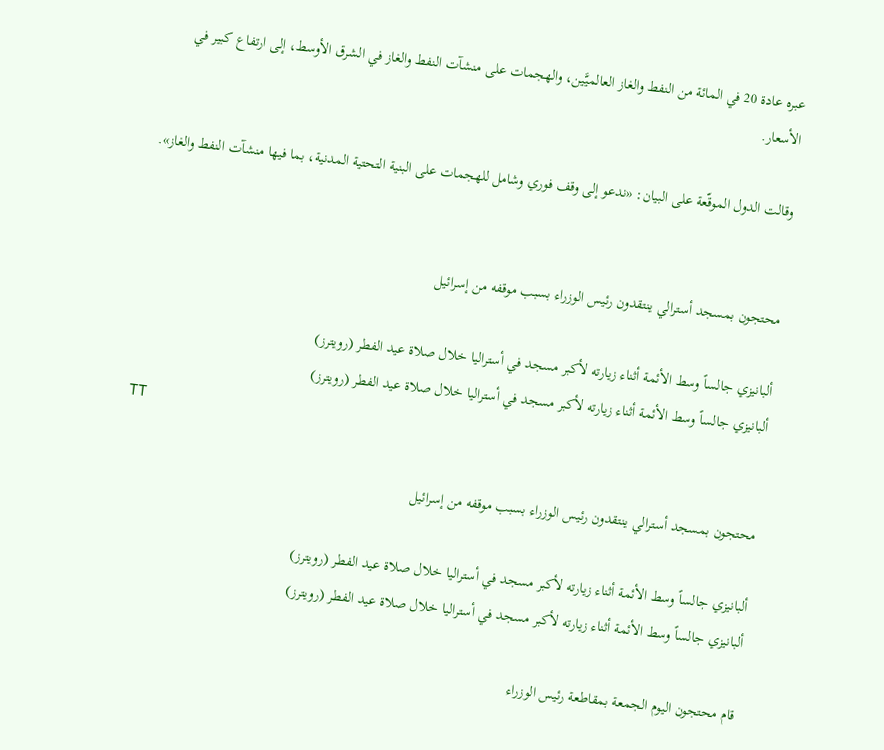عبره عادة 20 في المائة من النفط والغاز العالميَّين، والهجمات على منشآت النفط والغاز في الشرق الأوسط، إلى ارتفاع كبير في الأسعار.

وقالت الدول الموقّعة على البيان: «ندعو إلى وقف فوري وشامل للهجمات على البنية التحتية المدنية، بما فيها منشآت النفط والغاز».


محتجون بمسجد أسترالي ينتقدون رئيس الوزراء بسبب موقفه من إسرائيل

ألبانيزي جالساً وسط الأئمة أثناء زيارته لأكبر مسجد في أستراليا خلال صلاة عيد الفطر (رويترز)
ألبانيزي جالساً وسط الأئمة أثناء زيارته لأكبر مسجد في أستراليا خلال صلاة عيد الفطر (رويترز)
TT

محتجون بمسجد أسترالي ينتقدون رئيس الوزراء بسبب موقفه من إسرائيل

ألبانيزي جالساً وسط الأئمة أثناء زيارته لأكبر مسجد في أستراليا خلال صلاة عيد الفطر (رويترز)
ألبانيزي جالساً وسط الأئمة أثناء زيارته لأكبر مسجد في أستراليا خلال صلاة عيد الفطر (رويترز)

قام محتجون اليوم الجمعة بمقاطعة رئيس الوزراء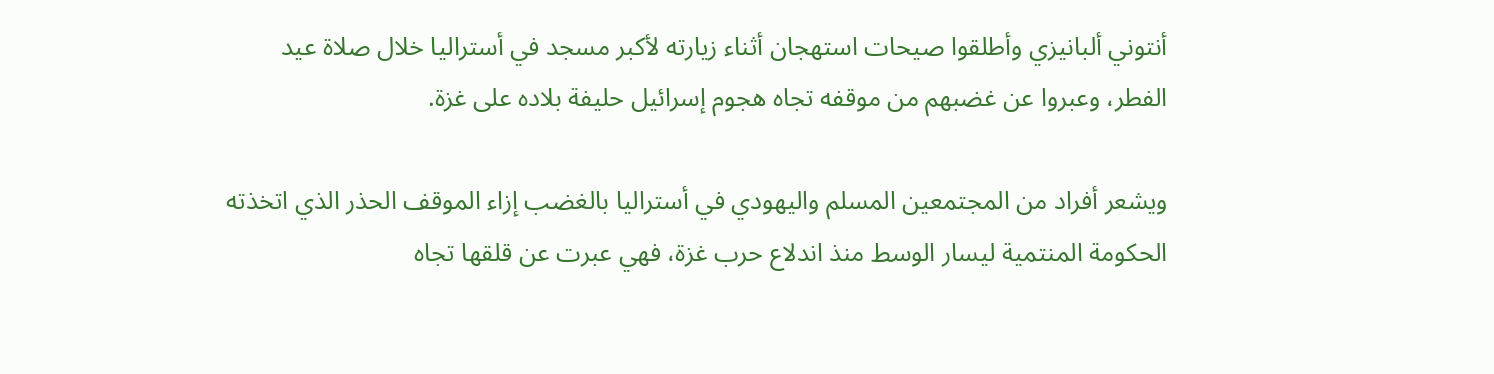أنتوني ألبانيزي وأطلقوا صيحات استهجان أثناء زيارته لأكبر مسجد في أستراليا خلال صلاة عيد الفطر، وعبروا عن غضبهم من موقفه تجاه هجوم إسرائيل حليفة بلاده على غزة.

ويشعر أفراد من المجتمعين المسلم واليهودي في أستراليا بالغضب إزاء الموقف الحذر الذي اتخذته الحكومة المنتمية ليسار الوسط منذ اندلاع حرب غزة، فهي عبرت عن قلقها تجاه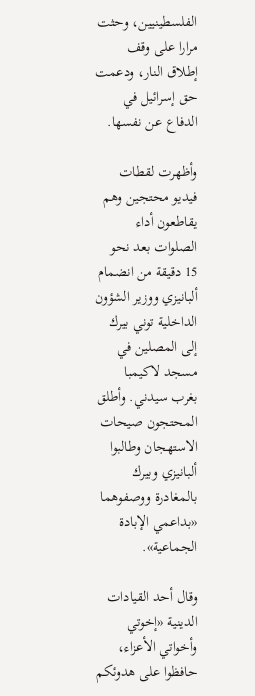الفلسطينيين، وحثت مرارا على وقف إطلاق النار، ودعمت حق إسرائيل في الدفاع عن نفسها.

وأظهرت لقطات فيديو محتجين وهم يقاطعون أداء الصلوات بعد نحو 15 دقيقة من انضمام ألبانيزي ووزير الشؤون الداخلية توني بيرك إلى المصلين في مسجد لاكيمبا بغرب سيدني. وأطلق المحتجون صيحات الاستهجان وطالبوا ألبانيزي وبيرك بالمغادرة ووصفوهما «بداعمي الإبادة الجماعية».

وقال أحد القيادات الدينية «إخوتي وأخواتي الأعزاء، حافظوا على هدوئكم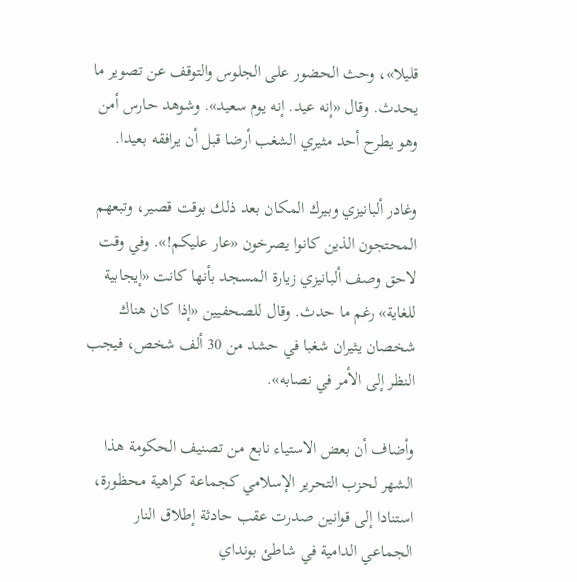قليلا»، وحث الحضور على الجلوس والتوقف عن تصوير ما يحدث. وقال «إنه عيد. إنه يوم سعيد». وشوهد حارس أمن وهو يطرح أحد مثيري الشغب أرضا قبل أن يرافقه بعيدا.

وغادر ألبانيزي وبيرك المكان بعد ذلك بوقت قصير، وتبعهم المحتجون الذين كانوا يصرخون «عار عليكم!». وفي وقت لاحق وصف ألبانيزي زيارة المسجد بأنها كانت «إيجابية للغاية» رغم ما حدث. وقال للصحفيين «إذا كان هناك شخصان يثيران شغبا في حشد من 30 ألف شخص، فيجب النظر إلى الأمر في نصابه».

وأضاف أن بعض الاستياء نابع من تصنيف الحكومة هذا الشهر لحزب التحرير الإسلامي كجماعة كراهية محظورة، استنادا إلى قوانين صدرت عقب حادثة إطلاق النار الجماعي الدامية في شاطئ بونداي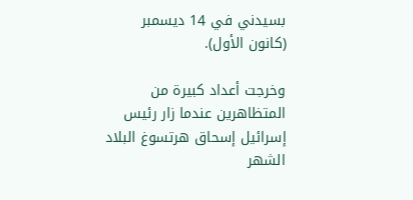بسيدني في 14 ديسمبر (كانون الأول).

وخرجت أعداد كبيرة من المتظاهرين عندما زار رئيس إسرائيل إسحاق هرتسوغ البلاد الشهر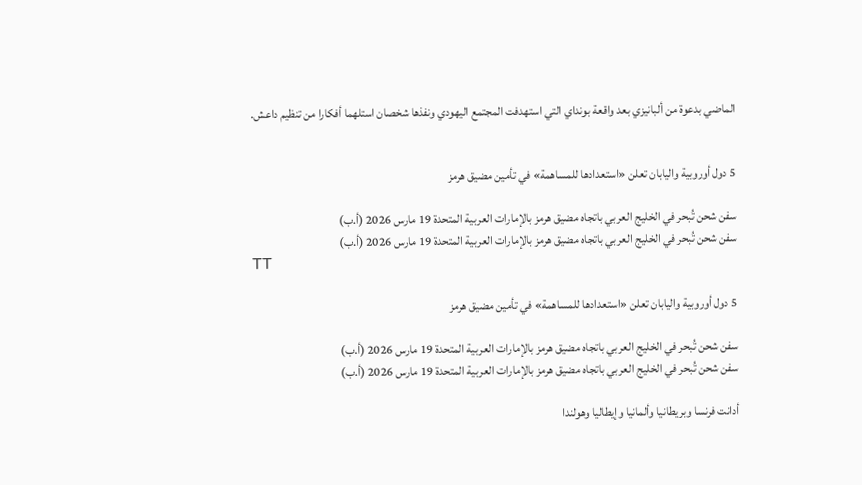الماضي بدعوة من ألبانيزي بعد واقعة بونداي التي استهدفت المجتمع اليهودي ونفذها شخصان استلهما أفكارا من تنظيم داعش.


5 دول أوروبية واليابان تعلن «استعدادها للمساهمة» في تأمين مضيق هرمز

سفن شحن تُبحر في الخليج العربي باتجاه مضيق هرمز بالإمارات العربية المتحدة 19 مارس 2026 (أ.ب)
سفن شحن تُبحر في الخليج العربي باتجاه مضيق هرمز بالإمارات العربية المتحدة 19 مارس 2026 (أ.ب)
TT

5 دول أوروبية واليابان تعلن «استعدادها للمساهمة» في تأمين مضيق هرمز

سفن شحن تُبحر في الخليج العربي باتجاه مضيق هرمز بالإمارات العربية المتحدة 19 مارس 2026 (أ.ب)
سفن شحن تُبحر في الخليج العربي باتجاه مضيق هرمز بالإمارات العربية المتحدة 19 مارس 2026 (أ.ب)

أدانت فرنسا وبريطانيا وألمانيا وإيطاليا وهولندا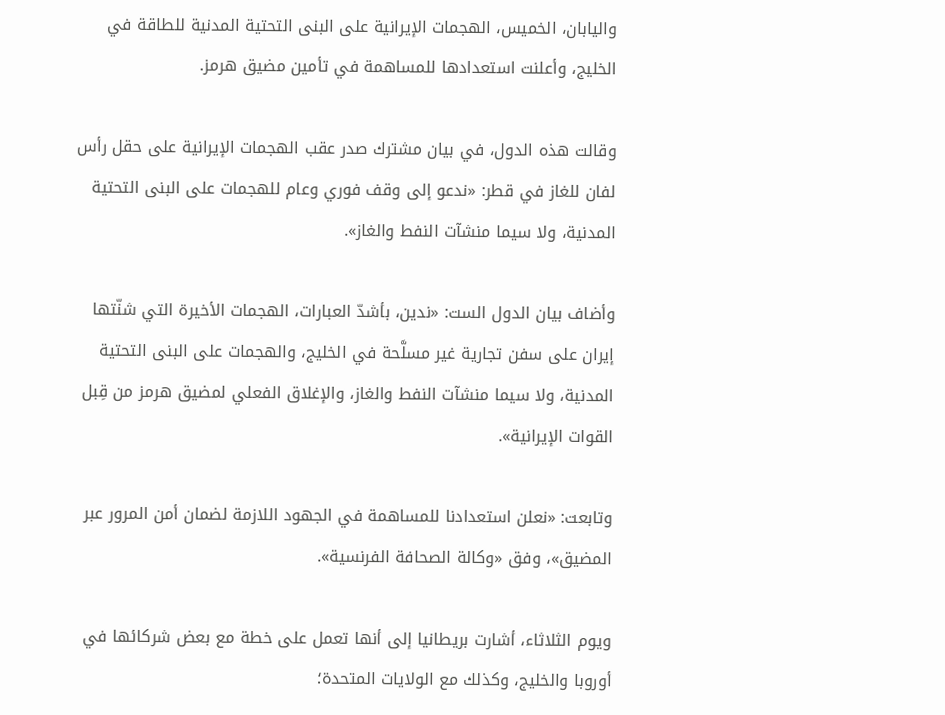واليابان، الخميس، الهجمات الإيرانية على البنى التحتية المدنية للطاقة في الخليج، وأعلنت استعدادها للمساهمة في تأمين مضيق هرمز.

وقالت هذه الدول، في بيان مشترك صدر عقب الهجمات الإيرانية على حقل رأس لفان للغاز في قطر: «ندعو إلى وقف فوري وعام للهجمات على البنى التحتية المدنية، ولا سيما منشآت النفط والغاز».

وأضاف بيان الدول الست: «ندين، بأشدّ العبارات، الهجمات الأخيرة التي شنّتها إيران على سفن تجارية غير مسلَّحة في الخليج، والهجمات على البنى التحتية المدنية، ولا سيما منشآت النفط والغاز، والإغلاق الفعلي لمضيق هرمز من قِبل القوات الإيرانية».

وتابعت: «نعلن استعدادنا للمساهمة في الجهود اللازمة لضمان أمن المرور عبر المضيق»، وفق «وكالة الصحافة الفرنسية».

ويوم الثلاثاء، أشارت بريطانيا إلى أنها تعمل على خطة مع بعض شركائها في أوروبا والخليج، وكذلك مع الولايات المتحدة؛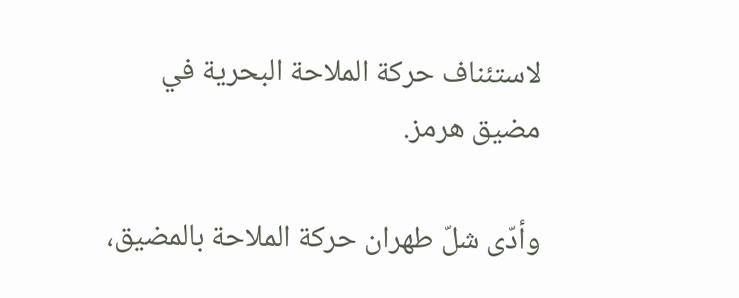لاستئناف حركة الملاحة البحرية في مضيق هرمز.

وأدّى شلّ طهران حركة الملاحة بالمضيق،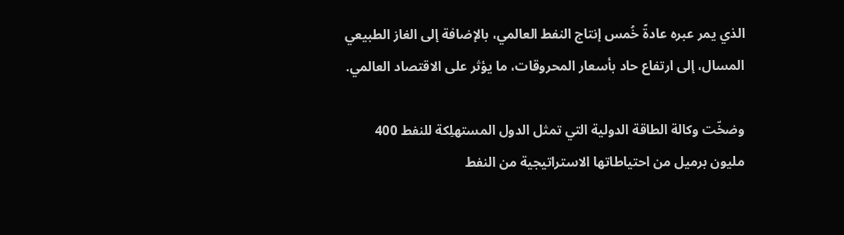الذي يمر عبره عادةً خُمس إنتاج النفط العالمي، بالإضافة إلى الغاز الطبيعي المسال، إلى ارتفاع حاد بأسعار المحروقات، ما يؤثر على الاقتصاد العالمي.

وضخّت وكالة الطاقة الدولية التي تمثل الدول المستهلِكة للنفط 400 مليون برميل من احتياطاتها الاستراتيجية من النفط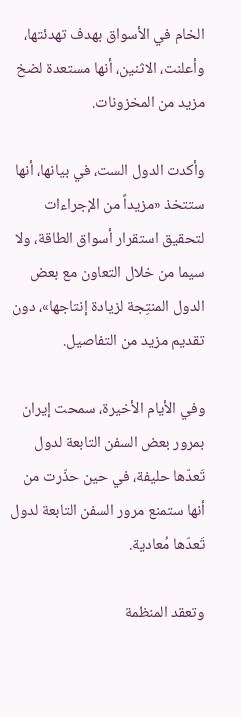الخام في الأسواق بهدف تهدئتها، وأعلنت، الاثنين، أنها مستعدة لضخ مزيد من المخزونات.

وأكدت الدول الست، في بيانها، أنها ستتخذ «مزيداً من الإجراءات لتحقيق استقرار أسواق الطاقة، ولا سيما من خلال التعاون مع بعض الدول المنتِجة لزيادة إنتاجها»، دون تقديم مزيد من التفاصيل.

وفي الأيام الأخيرة، سمحت إيران بمرور بعض السفن التابعة لدول تَعدّها حليفة، في حين حذّرت من أنها ستمنع مرور السفن التابعة لدول تَعدّها مُعادية.

وتعقد المنظمة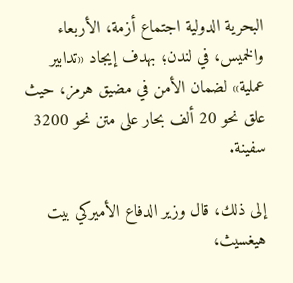البحرية الدولية اجتماع أزمة، الأربعاء والخميس، في لندن؛ بهدف إيجاد «تدابير عملية» لضمان الأمن في مضيق هرمز، حيث علق نحو 20 ألف بحار على متن نحو 3200 سفينة.

إلى ذلك، قال وزير الدفاع الأميركي بيت هيغسيث،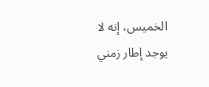الخميس، إنه لا يوجد إطار زمني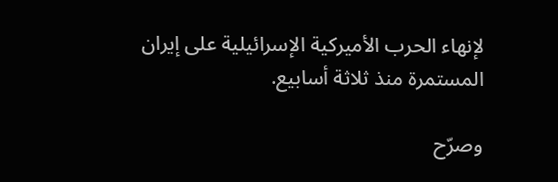لإنهاء الحرب الأميركية الإسرائيلية على إيران المستمرة منذ ثلاثة أسابيع.

وصرّح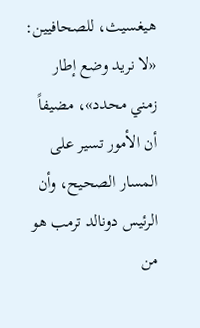هيغسيث، للصحافيين: «لا نريد وضع إطار زمني محدد»، مضيفاً أن الأمور تسير على المسار الصحيح، وأن الرئيس دونالد ترمب هو من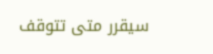سيقرر متى تتوقف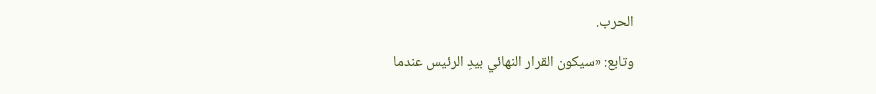الحرب.

وتابع: «سيكون القرار النهائي بيدِ الرئيس عندما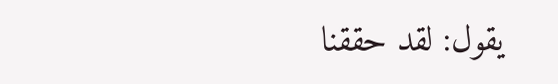يقول: لقد حققنا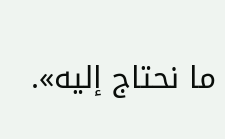ما نحتاج إليه».